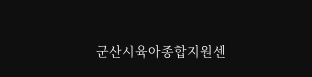군산시육아종합지원센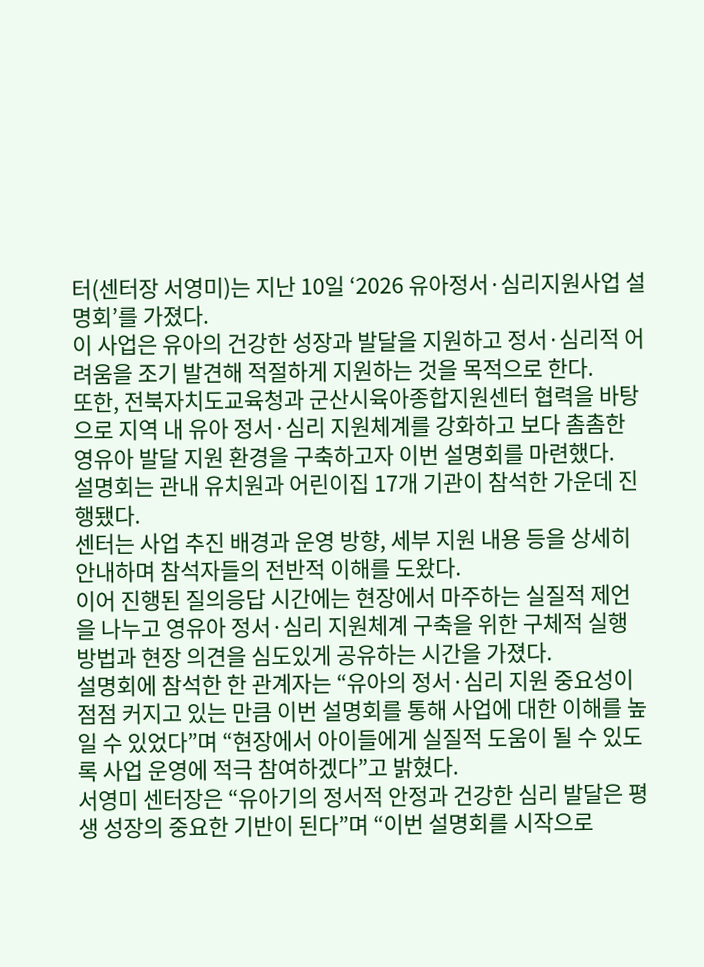터(센터장 서영미)는 지난 10일 ‘2026 유아정서·심리지원사업 설명회’를 가졌다.
이 사업은 유아의 건강한 성장과 발달을 지원하고 정서·심리적 어려움을 조기 발견해 적절하게 지원하는 것을 목적으로 한다.
또한, 전북자치도교육청과 군산시육아종합지원센터 협력을 바탕으로 지역 내 유아 정서·심리 지원체계를 강화하고 보다 촘촘한 영유아 발달 지원 환경을 구축하고자 이번 설명회를 마련했다.
설명회는 관내 유치원과 어린이집 17개 기관이 참석한 가운데 진행됐다.
센터는 사업 추진 배경과 운영 방향, 세부 지원 내용 등을 상세히 안내하며 참석자들의 전반적 이해를 도왔다.
이어 진행된 질의응답 시간에는 현장에서 마주하는 실질적 제언을 나누고 영유아 정서·심리 지원체계 구축을 위한 구체적 실행 방법과 현장 의견을 심도있게 공유하는 시간을 가졌다.
설명회에 참석한 한 관계자는 “유아의 정서·심리 지원 중요성이 점점 커지고 있는 만큼 이번 설명회를 통해 사업에 대한 이해를 높일 수 있었다”며 “현장에서 아이들에게 실질적 도움이 될 수 있도록 사업 운영에 적극 참여하겠다”고 밝혔다.
서영미 센터장은 “유아기의 정서적 안정과 건강한 심리 발달은 평생 성장의 중요한 기반이 된다”며 “이번 설명회를 시작으로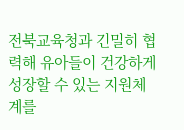전북교육청과 긴밀히 협력해 유아들이 건강하게 성장할 수 있는 지원체계를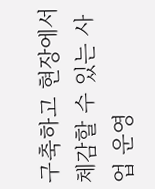구축하고 현장에서 체감할 수 있는 사업 운영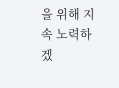을 위해 지속 노력하겠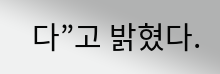다”고 밝혔다.